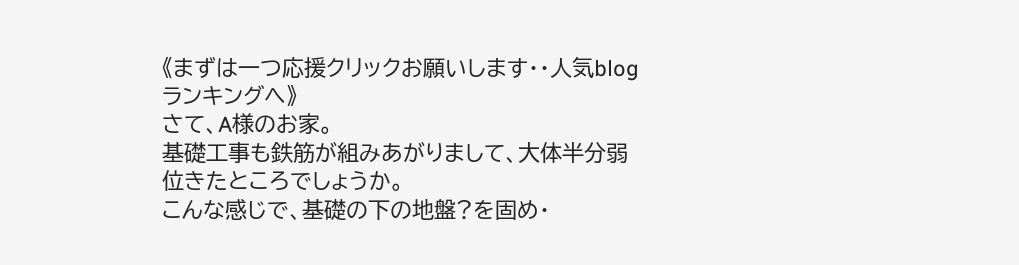《まずは一つ応援クリックお願いします・・人気blogランキングへ》
さて、A様のお家。
基礎工事も鉄筋が組みあがりまして、大体半分弱位きたところでしょうか。
こんな感じで、基礎の下の地盤?を固め・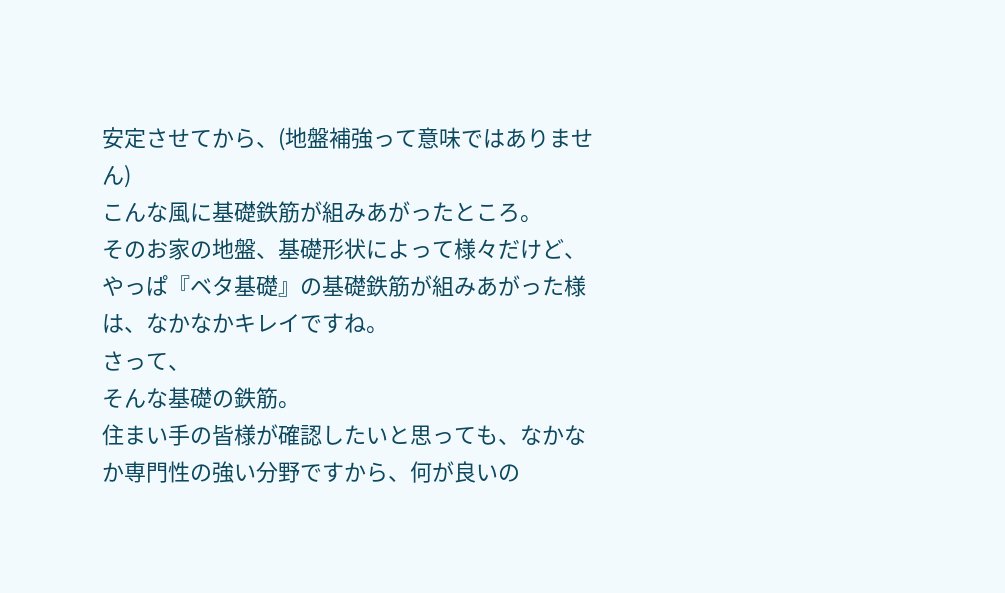安定させてから、(地盤補強って意味ではありません)
こんな風に基礎鉄筋が組みあがったところ。
そのお家の地盤、基礎形状によって様々だけど、やっぱ『ベタ基礎』の基礎鉄筋が組みあがった様は、なかなかキレイですね。
さって、
そんな基礎の鉄筋。
住まい手の皆様が確認したいと思っても、なかなか専門性の強い分野ですから、何が良いの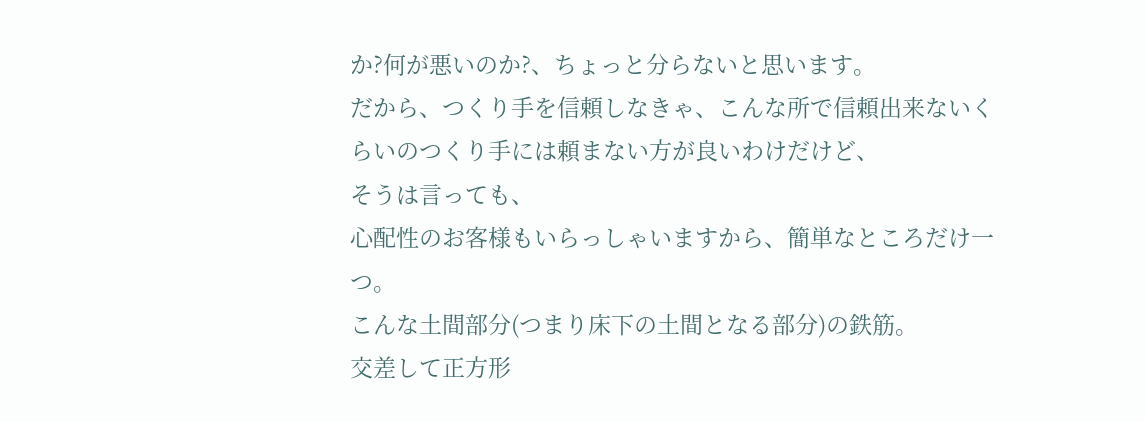か?何が悪いのか?、ちょっと分らないと思います。
だから、つくり手を信頼しなきゃ、こんな所で信頼出来ないくらいのつくり手には頼まない方が良いわけだけど、
そうは言っても、
心配性のお客様もいらっしゃいますから、簡単なところだけ一つ。
こんな土間部分(つまり床下の土間となる部分)の鉄筋。
交差して正方形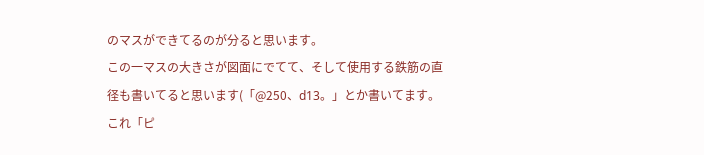のマスができてるのが分ると思います。
この一マスの大きさが図面にでてて、そして使用する鉄筋の直径も書いてると思います(「@250、d13。」とか書いてます。これ「ピ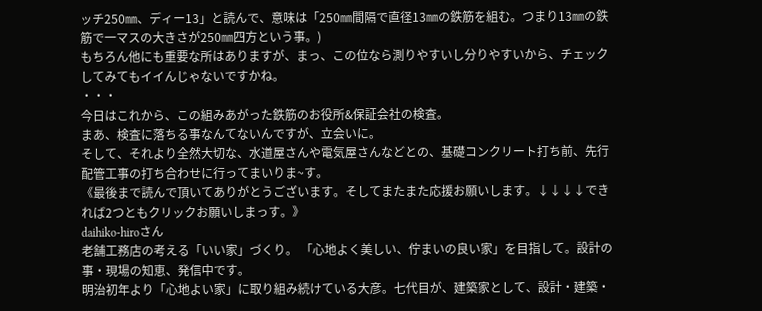ッチ250㎜、ディー13」と読んで、意味は「250㎜間隔で直径13㎜の鉄筋を組む。つまり13㎜の鉄筋で一マスの大きさが250㎜四方という事。)
もちろん他にも重要な所はありますが、まっ、この位なら測りやすいし分りやすいから、チェックしてみてもイイんじゃないですかね。
・・・
今日はこれから、この組みあがった鉄筋のお役所&保証会社の検査。
まあ、検査に落ちる事なんてないんですが、立会いに。
そして、それより全然大切な、水道屋さんや電気屋さんなどとの、基礎コンクリート打ち前、先行配管工事の打ち合わせに行ってまいりま~す。
《最後まで読んで頂いてありがとうございます。そしてまたまた応援お願いします。↓↓↓↓できれば2つともクリックお願いしまっす。》
daihiko-hiroさん
老舗工務店の考える「いい家」づくり。 「心地よく美しい、佇まいの良い家」を目指して。設計の事・現場の知恵、発信中です。
明治初年より「心地よい家」に取り組み続けている大彦。七代目が、建築家として、設計・建築・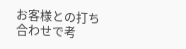お客様との打ち合わせで考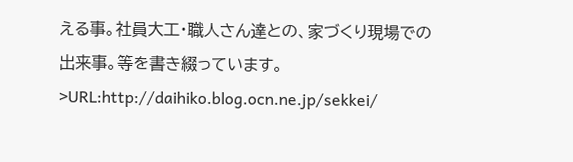える事。社員大工・職人さん達との、家づくり現場での出来事。等を書き綴っています。
>URL:http://daihiko.blog.ocn.ne.jp/sekkei/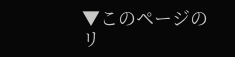▼このページのリ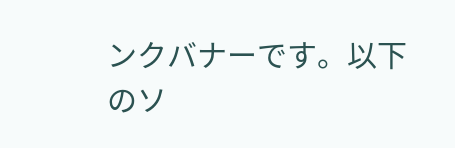ンクバナーです。以下のソ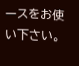ースをお使い下さい。